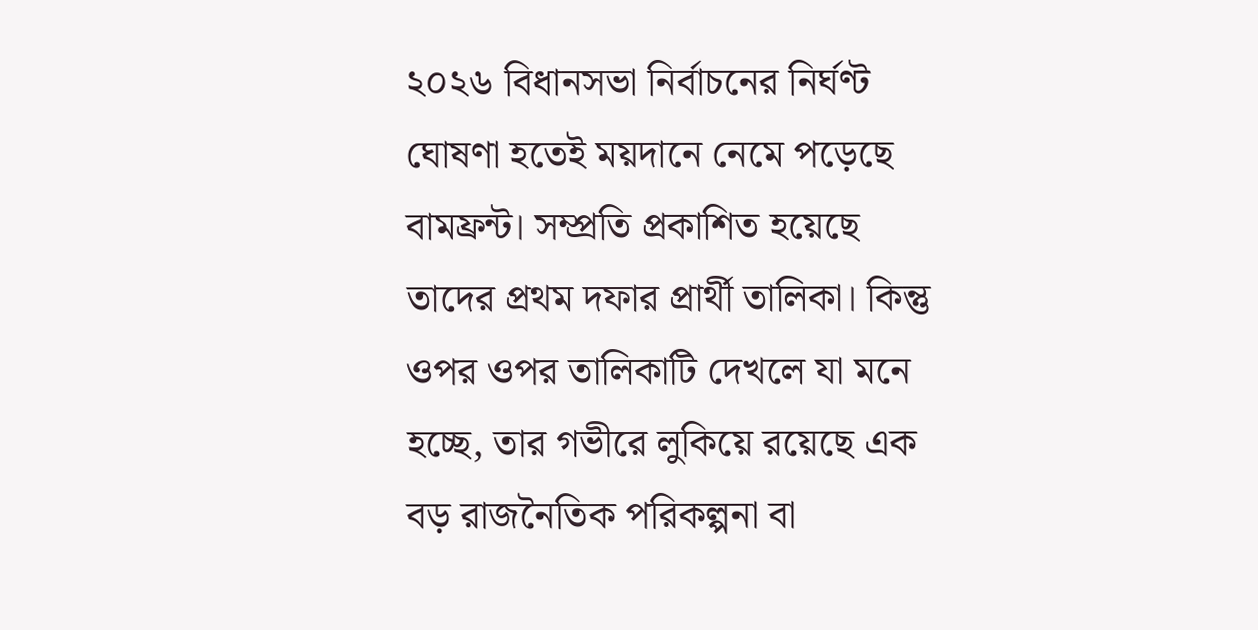২০২৬ বিধানসভা নির্বাচনের নির্ঘণ্ট ঘোষণা হতেই ময়দানে নেমে পড়েছে বামফ্রন্ট। সম্প্রতি প্রকাশিত হয়েছে তাদের প্রথম দফার প্রার্থী তালিকা। কিন্তু ওপর ওপর তালিকাটি দেখলে যা মনে হচ্ছে, তার গভীরে লুকিয়ে রয়েছে এক বড় রাজনৈতিক পরিকল্পনা বা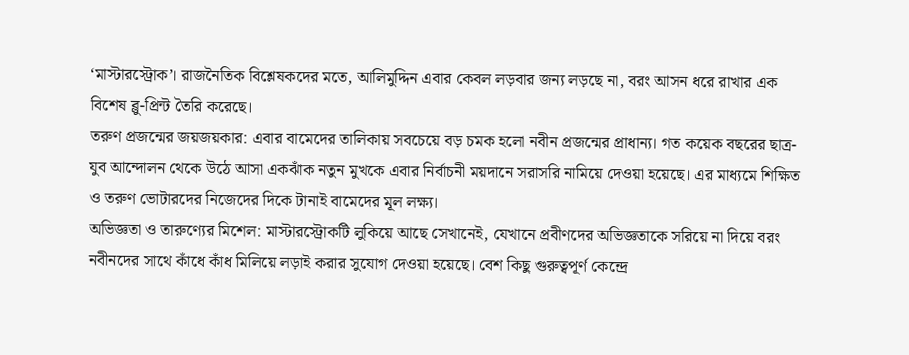‘মাস্টারস্ট্রোক’। রাজনৈতিক বিশ্লেষকদের মতে, আলিমুদ্দিন এবার কেবল লড়বার জন্য লড়ছে না, বরং আসন ধরে রাখার এক বিশেষ ব্লু-প্রিন্ট তৈরি করেছে।
তরুণ প্রজন্মের জয়জয়কার: এবার বামেদের তালিকায় সবচেয়ে বড় চমক হলো নবীন প্রজন্মের প্রাধান্য। গত কয়েক বছরের ছাত্র-যুব আন্দোলন থেকে উঠে আসা একঝাঁক নতুন মুখকে এবার নির্বাচনী ময়দানে সরাসরি নামিয়ে দেওয়া হয়েছে। এর মাধ্যমে শিক্ষিত ও তরুণ ভোটারদের নিজেদের দিকে টানাই বামেদের মূল লক্ষ্য।
অভিজ্ঞতা ও তারুণ্যের মিশেল: মাস্টারস্ট্রোকটি লুকিয়ে আছে সেখানেই, যেখানে প্রবীণদের অভিজ্ঞতাকে সরিয়ে না দিয়ে বরং নবীনদের সাথে কাঁধে কাঁধ মিলিয়ে লড়াই করার সুযোগ দেওয়া হয়েছে। বেশ কিছু গুরুত্বপূর্ণ কেন্দ্রে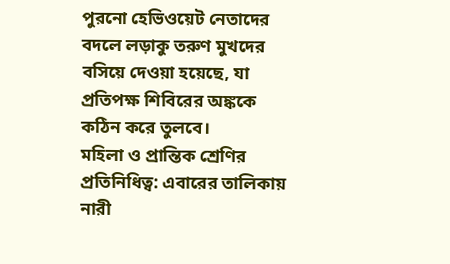পুরনো হেভিওয়েট নেতাদের বদলে লড়াকু তরুণ মুখদের বসিয়ে দেওয়া হয়েছে, যা প্রতিপক্ষ শিবিরের অঙ্ককে কঠিন করে তুলবে।
মহিলা ও প্রান্তিক শ্রেণির প্রতিনিধিত্ব: এবারের তালিকায় নারী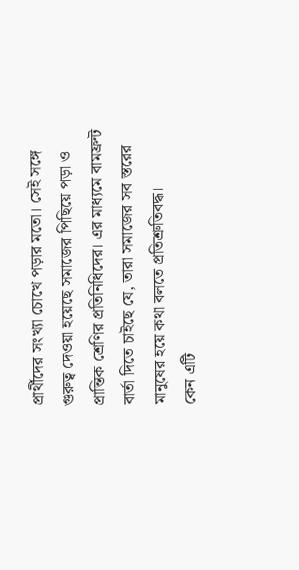প্রার্থীদের সংখ্যা চোখে পড়ার মতো। সেই সঙ্গে গুরুত্ব দেওয়া হয়েছে সমাজের পিছিয়ে পড়া ও প্রান্তিক শ্রেণির প্রতিনিধিদের। এর মাধ্যমে বামফ্রন্ট বার্তা দিতে চাইছে যে, তারা সমাজের সব স্তরের মানুষের হয়ে কথা বলতে প্রতিশ্রুতিবদ্ধ।
কেন এটি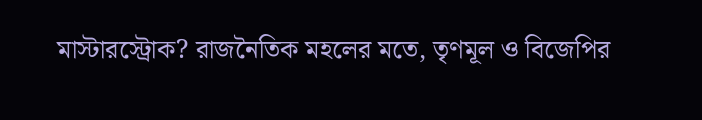মাস্টারস্ট্রোক? রাজনৈতিক মহলের মতে, তৃণমূল ও বিজেপির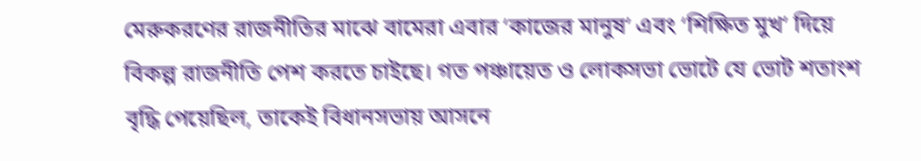মেরুকরণের রাজনীতির মাঝে বামেরা এবার ‘কাজের মানুষ’ এবং ‘শিক্ষিত মুখ’ দিয়ে বিকল্প রাজনীতি পেশ করতে চাইছে। গত পঞ্চায়েত ও লোকসভা ভোটে যে ভোট শতাংশ বৃদ্ধি পেয়েছিল, তাকেই বিধানসভায় আসনে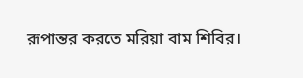রূপান্তর করতে মরিয়া বাম শিবির।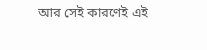আর সেই কারণেই এই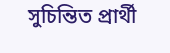সুচিন্তিত প্রার্থী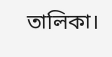তালিকা।